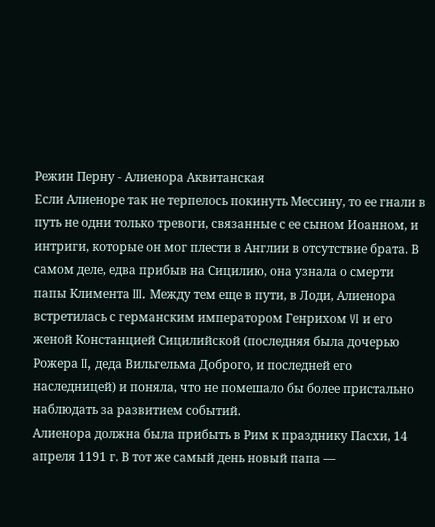Режин Перну - Алиенора Аквитанская
Если Алиеноре так не терпелось покинуть Мессину, то ее гнали в путь не одни только тревоги, связанные с ее сыном Иоанном, и интриги, которые он мог плести в Англии в отсутствие брата. В самом деле, едва прибыв на Сицилию, она узнала о смерти папы Климента III. Между тем еще в пути, в Лоди, Алиенора встретилась с германским императором Генрихом VI и его женой Констанцией Сицилийской (последняя была дочерью Рожера II, деда Вильгельма Доброго, и последней его наследницей) и поняла, что не помешало бы более пристально наблюдать за развитием событий.
Алиенора должна была прибыть в Рим к празднику Пасхи, 14 апреля 1191 г. В тот же самый день новый папа —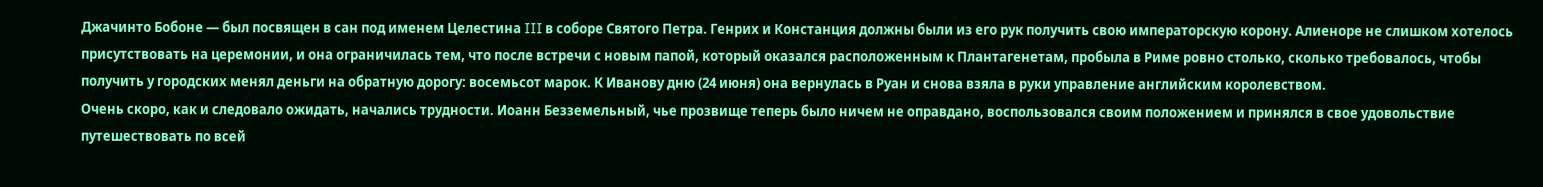Джачинто Бобоне — был посвящен в сан под именем Целестина III в соборе Святого Петра. Генрих и Констанция должны были из его рук получить свою императорскую корону. Алиеноре не слишком хотелось присутствовать на церемонии, и она ограничилась тем, что после встречи с новым папой, который оказался расположенным к Плантагенетам, пробыла в Риме ровно столько, сколько требовалось, чтобы получить у городских менял деньги на обратную дорогу: восемьсот марок. К Иванову дню (24 июня) она вернулась в Руан и снова взяла в руки управление английским королевством.
Очень скоро, как и следовало ожидать, начались трудности. Иоанн Безземельный, чье прозвище теперь было ничем не оправдано, воспользовался своим положением и принялся в свое удовольствие путешествовать по всей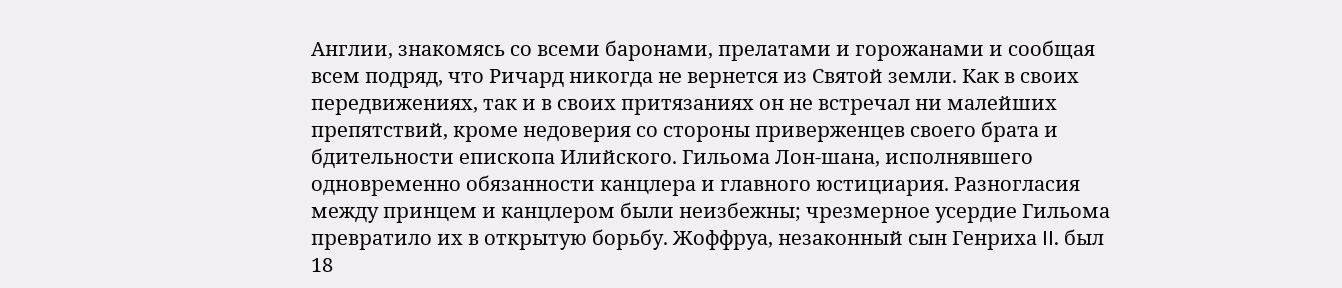Англии, знакомясь со всеми баронами, прелатами и горожанами и сообщая всем подряд, что Ричард никогда не вернется из Святой земли. Как в своих передвижениях, так и в своих притязаниях он не встречал ни малейших препятствий, кроме недоверия со стороны приверженцев своего брата и бдительности епископа Илийского. Гильома Лон-шана, исполнявшего одновременно обязанности канцлера и главного юстициария. Разногласия между принцем и канцлером были неизбежны; чрезмерное усердие Гильома превратило их в открытую борьбу. Жоффруа, незаконный сын Генриха II. был 18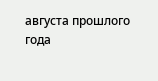августа прошлого года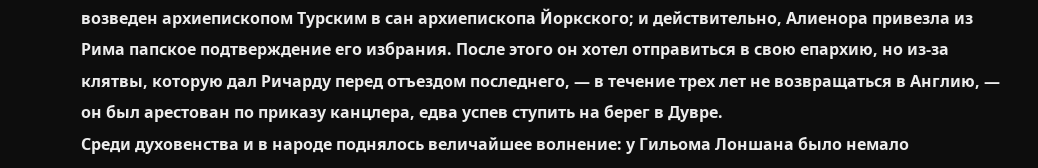возведен архиепископом Турским в сан архиепископа Йоркского; и действительно, Алиенора привезла из Рима папское подтверждение его избрания. После этого он хотел отправиться в свою епархию, но из-за клятвы, которую дал Ричарду перед отъездом последнего, — в течение трех лет не возвращаться в Англию, — он был арестован по приказу канцлера, едва успев ступить на берег в Дувре.
Среди духовенства и в народе поднялось величайшее волнение: у Гильома Лоншана было немало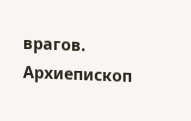врагов. Архиепископ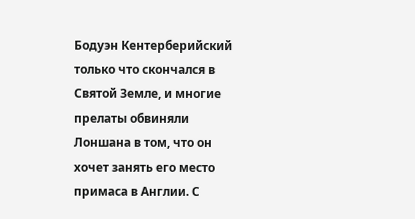Бодуэн Кентерберийский только что скончался в Святой Земле, и многие прелаты обвиняли Лоншана в том, что он хочет занять его место примаса в Англии. С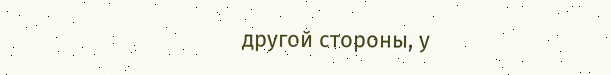другой стороны, у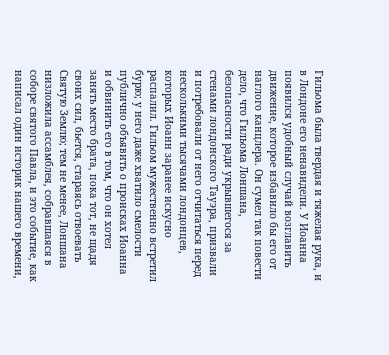Гильома была твердая и тяжелая рука, и в Лондоне его ненавидели. У Иоанна появился удобный случай возглавить движение, которое избавило бы его от наглого канцлера. Он сумел так повести дело, что Гильома Лоншана, безопасности ради укрывшегося за стенами лондонского Тауэра, призвали и потребовали от него отчитаться перед несколькими тысячами лондонцев, которых Иоанн заранее искусно распалил. Гильом мужественно встретил бурю; у него даже хватило смелости публично объявить о происках Иоанна и обвинить его в том, что он хотел занять место брата, пока тот, не щадя своих сил, бьется, стараясь отвоевать Святую Землю; тем не менее, Лоншана низложила ассамблея, собравшаяся в соборе святого Павла, и это событие, как написал один историк нашего времени,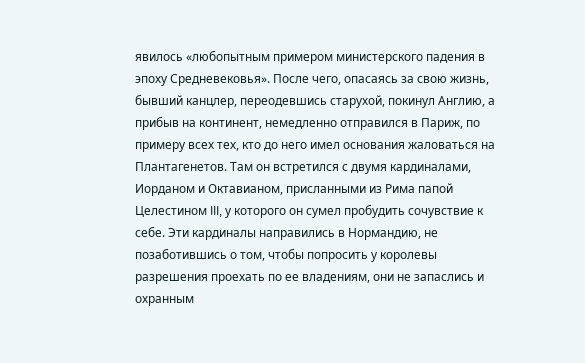явилось «любопытным примером министерского падения в эпоху Средневековья». После чего, опасаясь за свою жизнь, бывший канцлер, переодевшись старухой, покинул Англию, а прибыв на континент, немедленно отправился в Париж, по примеру всех тех, кто до него имел основания жаловаться на Плантагенетов. Там он встретился с двумя кардиналами, Иорданом и Октавианом, присланными из Рима папой Целестином III, у которого он сумел пробудить сочувствие к себе. Эти кардиналы направились в Нормандию, не позаботившись о том, чтобы попросить у королевы разрешения проехать по ее владениям, они не запаслись и охранным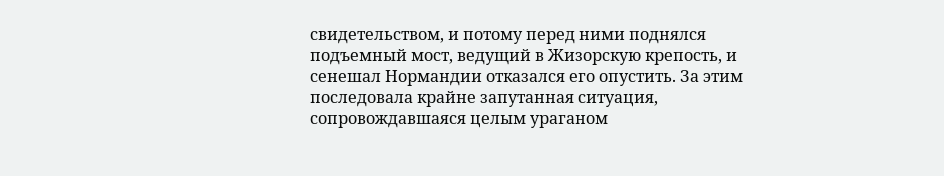свидетельством, и потому перед ними поднялся подъемный мост, ведущий в Жизорскую крепость, и сенешал Нормандии отказался его опустить. За этим последовала крайне запутанная ситуация, сопровождавшаяся целым ураганом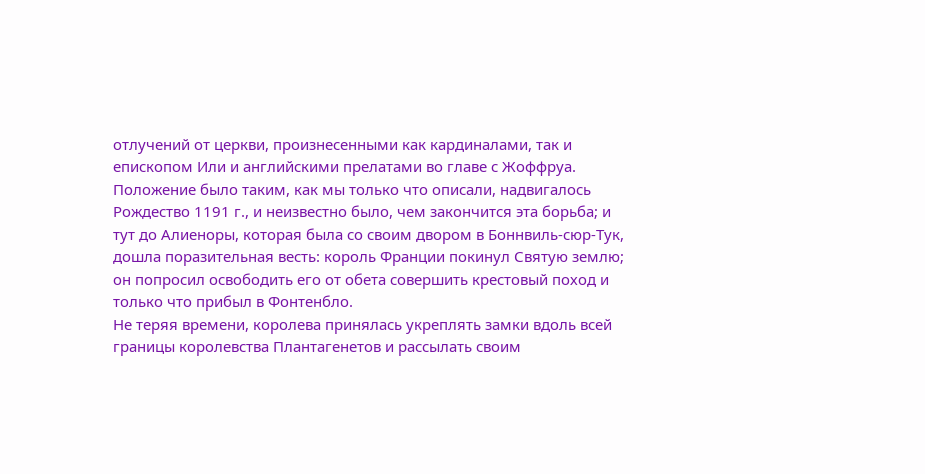отлучений от церкви, произнесенными как кардиналами, так и епископом Или и английскими прелатами во главе с Жоффруа.
Положение было таким, как мы только что описали, надвигалось Рождество 1191 г., и неизвестно было, чем закончится эта борьба; и тут до Алиеноры, которая была со своим двором в Боннвиль-сюр-Тук, дошла поразительная весть: король Франции покинул Святую землю; он попросил освободить его от обета совершить крестовый поход и только что прибыл в Фонтенбло.
Не теряя времени, королева принялась укреплять замки вдоль всей границы королевства Плантагенетов и рассылать своим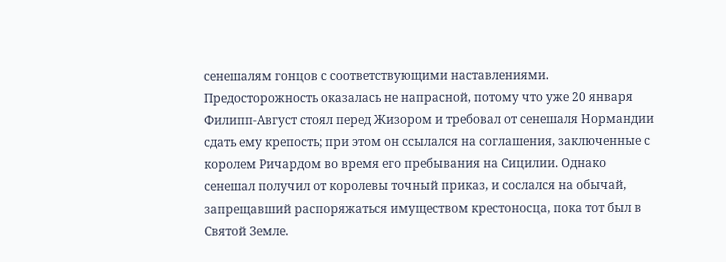сенешалям гонцов с соответствующими наставлениями. Предосторожность оказалась не напрасной, потому что уже 20 января Филипп-Август стоял перед Жизором и требовал от сенешаля Нормандии сдать ему крепость; при этом он ссылался на соглашения, заключенные с королем Ричардом во время его пребывания на Сицилии. Однако сенешал получил от королевы точный приказ, и сослался на обычай, запрещавший распоряжаться имуществом крестоносца, пока тот был в Святой Земле.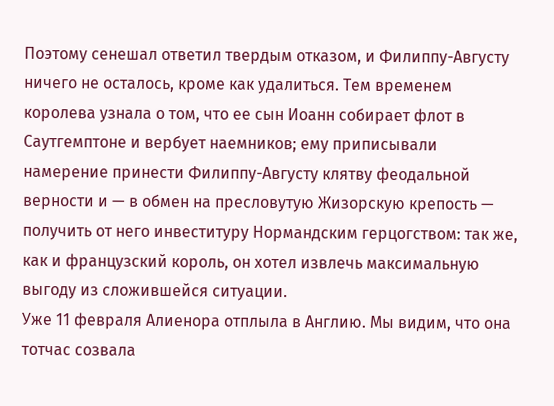Поэтому сенешал ответил твердым отказом, и Филиппу-Августу ничего не осталось, кроме как удалиться. Тем временем королева узнала о том, что ее сын Иоанн собирает флот в Саутгемптоне и вербует наемников; ему приписывали намерение принести Филиппу-Августу клятву феодальной верности и — в обмен на пресловутую Жизорскую крепость — получить от него инвеституру Нормандским герцогством: так же, как и французский король, он хотел извлечь максимальную выгоду из сложившейся ситуации.
Уже 11 февраля Алиенора отплыла в Англию. Мы видим, что она тотчас созвала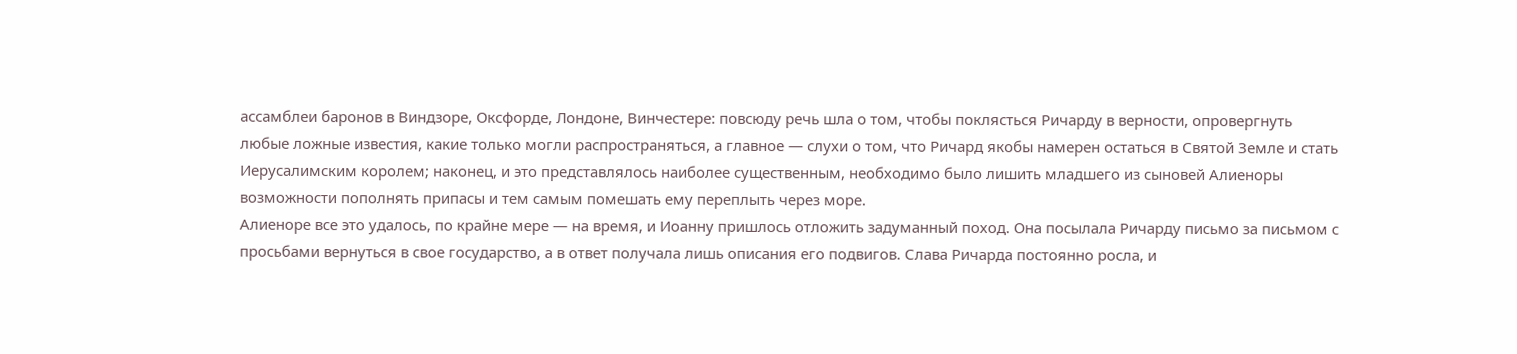ассамблеи баронов в Виндзоре, Оксфорде, Лондоне, Винчестере: повсюду речь шла о том, чтобы поклясться Ричарду в верности, опровергнуть любые ложные известия, какие только могли распространяться, а главное — слухи о том, что Ричард якобы намерен остаться в Святой Земле и стать Иерусалимским королем; наконец, и это представлялось наиболее существенным, необходимо было лишить младшего из сыновей Алиеноры возможности пополнять припасы и тем самым помешать ему переплыть через море.
Алиеноре все это удалось, по крайне мере — на время, и Иоанну пришлось отложить задуманный поход. Она посылала Ричарду письмо за письмом с просьбами вернуться в свое государство, а в ответ получала лишь описания его подвигов. Слава Ричарда постоянно росла, и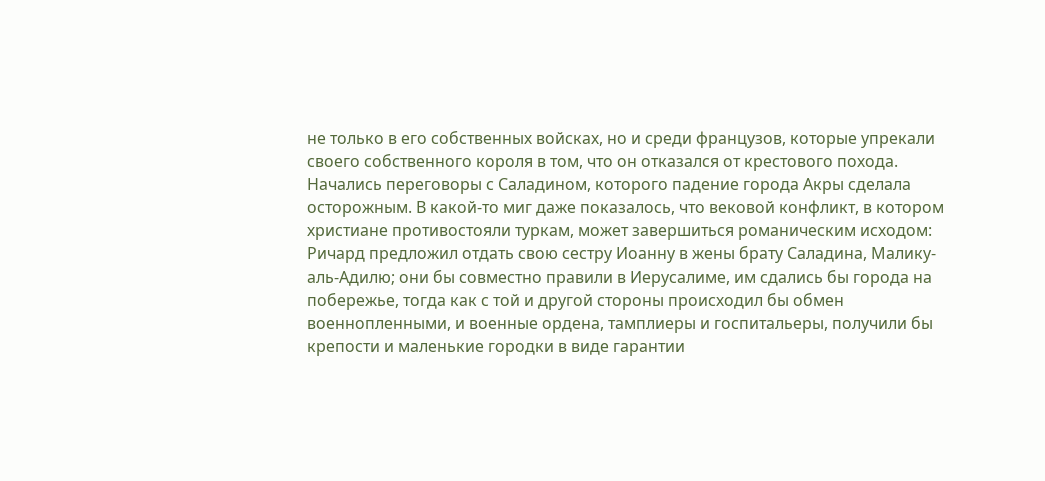не только в его собственных войсках, но и среди французов, которые упрекали своего собственного короля в том, что он отказался от крестового похода. Начались переговоры с Саладином, которого падение города Акры сделала осторожным. В какой-то миг даже показалось, что вековой конфликт, в котором христиане противостояли туркам, может завершиться романическим исходом: Ричард предложил отдать свою сестру Иоанну в жены брату Саладина, Малику-аль-Адилю; они бы совместно правили в Иерусалиме, им сдались бы города на побережье, тогда как с той и другой стороны происходил бы обмен военнопленными, и военные ордена, тамплиеры и госпитальеры, получили бы крепости и маленькие городки в виде гарантии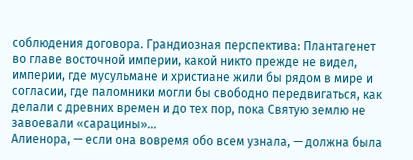соблюдения договора. Грандиозная перспектива: Плантагенет во главе восточной империи, какой никто прежде не видел, империи, где мусульмане и христиане жили бы рядом в мире и согласии, где паломники могли бы свободно передвигаться, как делали с древних времен и до тех пор, пока Святую землю не завоевали «сарацины»…
Алиенора, — если она вовремя обо всем узнала, — должна была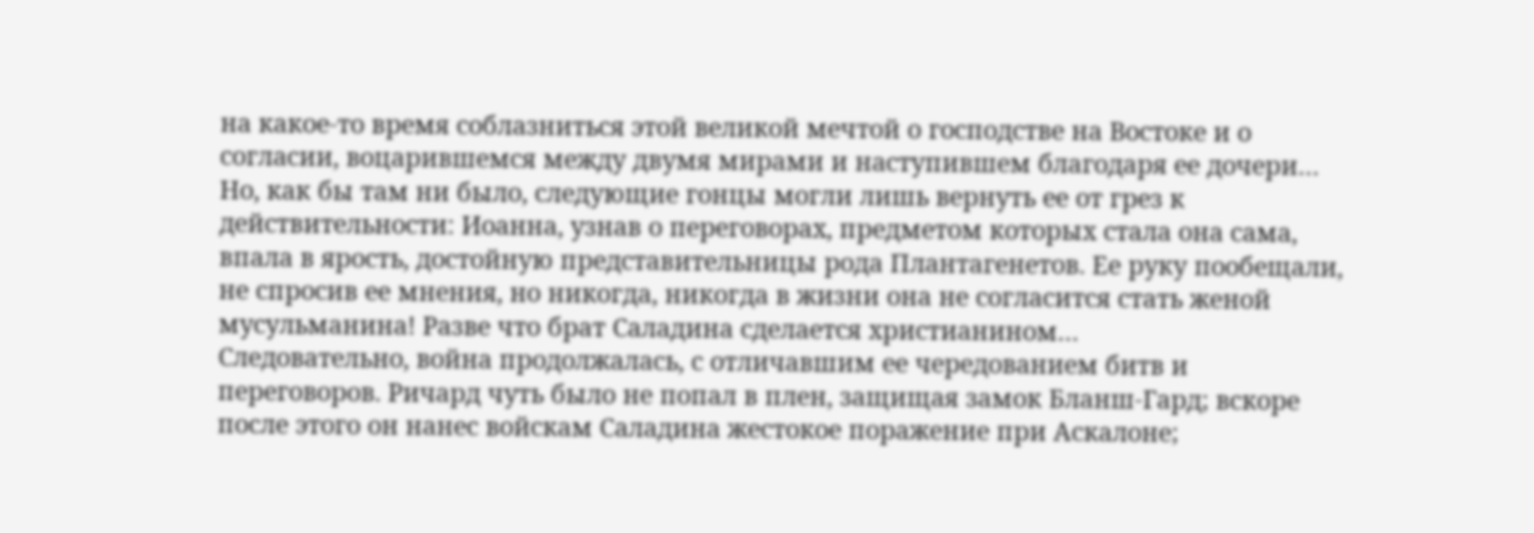на какое-то время соблазниться этой великой мечтой о господстве на Востоке и о согласии, воцарившемся между двумя мирами и наступившем благодаря ее дочери… Но, как бы там ни было, следующие гонцы могли лишь вернуть ее от грез к действительности: Иоанна, узнав о переговорах, предметом которых стала она сама, впала в ярость, достойную представительницы рода Плантагенетов. Ее руку пообещали, не спросив ее мнения, но никогда, никогда в жизни она не согласится стать женой мусульманина! Разве что брат Саладина сделается христианином…
Следовательно, война продолжалась, с отличавшим ее чередованием битв и переговоров. Ричард чуть было не попал в плен, защищая замок Бланш-Гард; вскоре после этого он нанес войскам Саладина жестокое поражение при Аскалоне;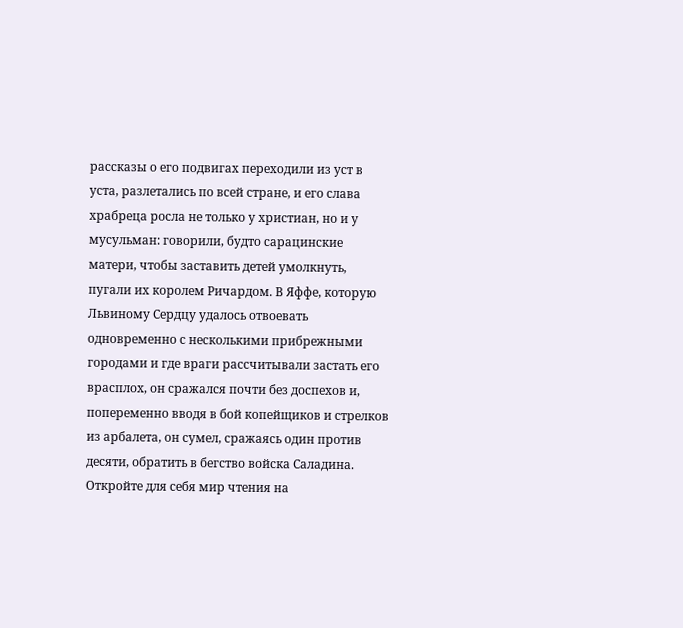рассказы о его подвигах переходили из уст в уста, разлетались по всей стране, и его слава храбреца росла не только у христиан, но и у мусульман: говорили, будто сарацинские матери, чтобы заставить детей умолкнуть, пугали их королем Ричардом. В Яффе, которую Львиному Сердцу удалось отвоевать одновременно с несколькими прибрежными городами и где враги рассчитывали застать его врасплох, он сражался почти без доспехов и, попеременно вводя в бой копейщиков и стрелков из арбалета, он сумел, сражаясь один против десяти, обратить в бегство войска Саладина.
Откройте для себя мир чтения на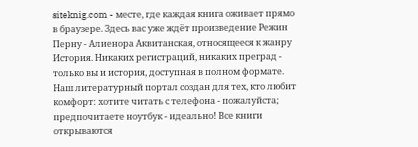siteknig.com - месте, где каждая книга оживает прямо в браузере. Здесь вас уже ждёт произведение Режин Перну - Алиенора Аквитанская, относящееся к жанру История. Никаких регистраций, никаких преград - только вы и история, доступная в полном формате. Наш литературный портал создан для тех, кто любит комфорт: хотите читать с телефона - пожалуйста; предпочитаете ноутбук - идеально! Все книги открываются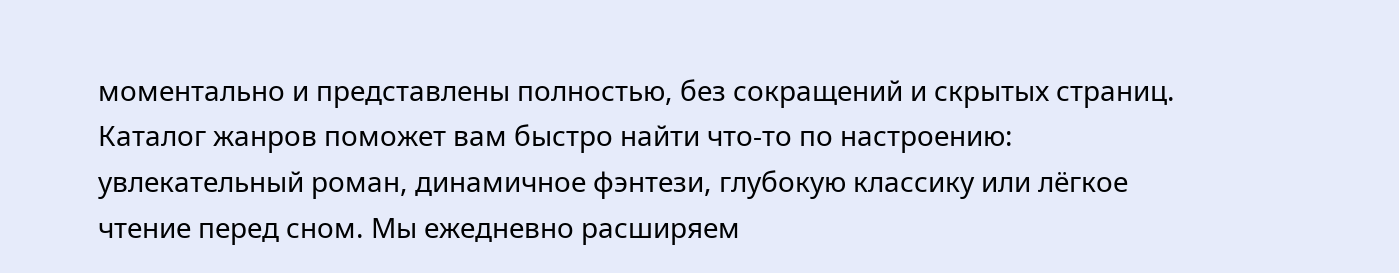моментально и представлены полностью, без сокращений и скрытых страниц. Каталог жанров поможет вам быстро найти что-то по настроению: увлекательный роман, динамичное фэнтези, глубокую классику или лёгкое чтение перед сном. Мы ежедневно расширяем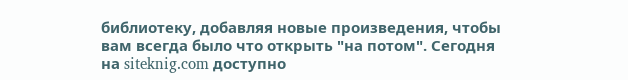библиотеку, добавляя новые произведения, чтобы вам всегда было что открыть "на потом". Сегодня на siteknig.com доступно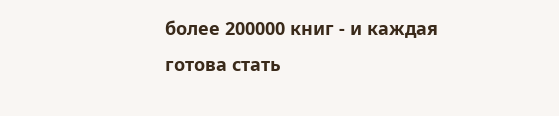более 200000 книг - и каждая готова стать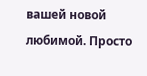вашей новой любимой. Просто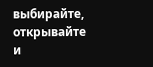выбирайте, открывайте и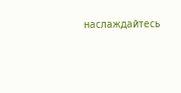наслаждайтесь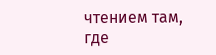чтением там, где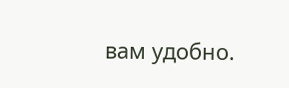вам удобно.